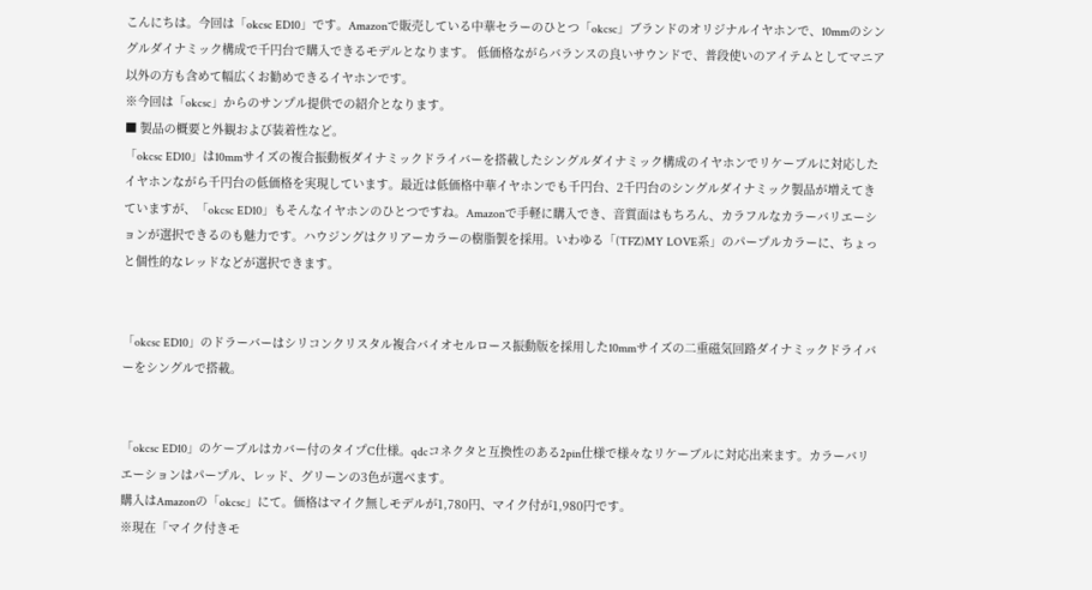こんにちは。今回は「okcsc ED10」です。Amazonで販売している中華セラーのひとつ「okcsc」ブランドのオリジナルイヤホンで、10mmのシングルダイナミック構成で千円台で購入できるモデルとなります。 低価格ながらバランスの良いサウンドで、普段使いのアイテムとしてマニア以外の方も含めて幅広くお勧めできるイヤホンです。
※今回は「okcsc」からのサンプル提供での紹介となります。
■ 製品の概要と外観および装着性など。
「okcsc ED10」は10mmサイズの複合振動板ダイナミックドライバーを搭載したシングルダイナミック構成のイヤホンでリケーブルに対応したイヤホンながら千円台の低価格を実現しています。最近は低価格中華イヤホンでも千円台、2千円台のシングルダイナミック製品が増えてきていますが、「okcsc ED10」もそんなイヤホンのひとつですね。Amazonで手軽に購入でき、音質面はもちろん、カラフルなカラーバリエーションが選択できるのも魅力です。ハウジングはクリアーカラーの樹脂製を採用。いわゆる「(TFZ)MY LOVE系」のパープルカラーに、ちょっと個性的なレッドなどが選択できます。


「okcsc ED10」のドラーバーはシリコンクリスタル複合バイオセルロース振動版を採用した10mmサイズの二重磁気回路ダイナミックドライバーをシングルで搭載。


「okcsc ED10」のケーブルはカバー付のタイプC仕様。qdcコネクタと互換性のある2pin仕様で様々なリケーブルに対応出来ます。カラーバリエーションはパープル、レッド、グリーンの3色が選べます。
購入はAmazonの「okcsc」にて。価格はマイク無しモデルが1,780円、マイク付が1,980円です。
※現在「マイク付きモ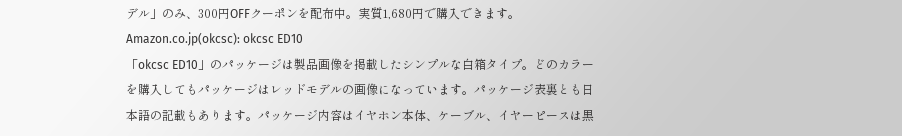デル」のみ、300円OFFクーポンを配布中。実質1,680円で購入できます。
Amazon.co.jp(okcsc): okcsc ED10
「okcsc ED10」のパッケージは製品画像を掲載したシンプルな白箱タイプ。どのカラーを購入してもパッケージはレッドモデルの画像になっています。パッケージ表裏とも日本語の記載もあります。パッケージ内容はイヤホン本体、ケーブル、イヤーピースは黒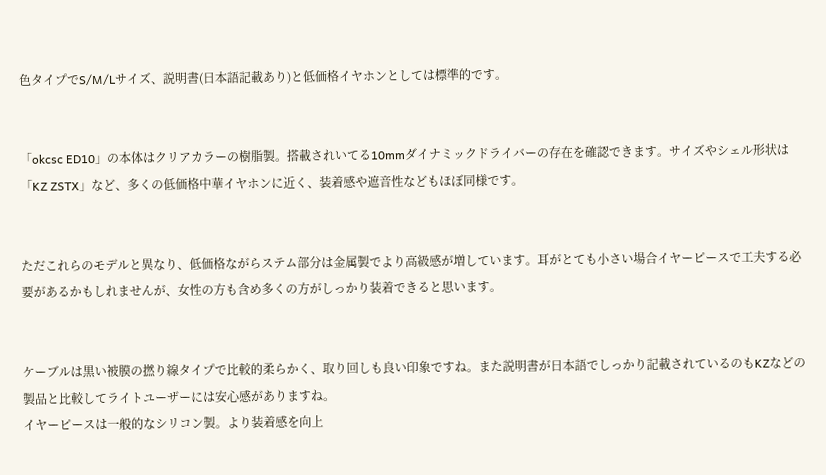色タイプでS/M/Lサイズ、説明書(日本語記載あり)と低価格イヤホンとしては標準的です。


「okcsc ED10」の本体はクリアカラーの樹脂製。搭載されいてる10mmダイナミックドライバーの存在を確認できます。サイズやシェル形状は「KZ ZSTX」など、多くの低価格中華イヤホンに近く、装着感や遮音性などもほぼ同様です。


ただこれらのモデルと異なり、低価格ながらステム部分は金属製でより高級感が増しています。耳がとても小さい場合イヤーピースで工夫する必要があるかもしれませんが、女性の方も含め多くの方がしっかり装着できると思います。


ケーブルは黒い被膜の撚り線タイプで比較的柔らかく、取り回しも良い印象ですね。また説明書が日本語でしっかり記載されているのもKZなどの製品と比較してライトユーザーには安心感がありますね。
イヤーピースは一般的なシリコン製。より装着感を向上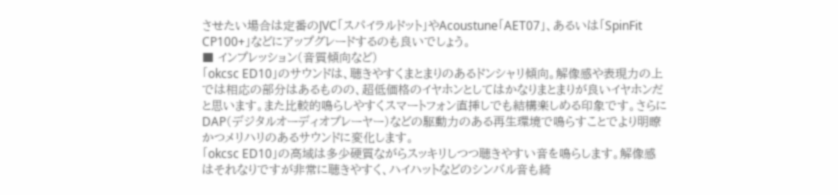させたい場合は定番のJVC「スパイラルドット」やAcoustune「AET07」、あるいは「SpinFit CP100+」などにアップグレードするのも良いでしょう。
■ インプレッション(音質傾向など)
「okcsc ED10」のサウンドは、聴きやすくまとまりのあるドンシャリ傾向。解像感や表現力の上では相応の部分はあるものの、超低価格のイヤホンとしてはかなりまとまりが良いイヤホンだと思います。また比較的鳴らしやすくスマートフォン直挿しでも結構楽しめる印象です。さらにDAP(デジタルオーディオプレーヤー)などの駆動力のある再生環境で鳴らすことでより明瞭かつメリハリのあるサウンドに変化します。
「okcsc ED10」の高域は多少硬質ながらスッキリしつつ聴きやすい音を鳴らします。解像感はそれなりですが非常に聴きやすく、ハイハットなどのシンバル音も綺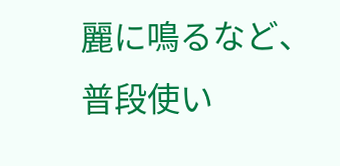麗に鳴るなど、普段使い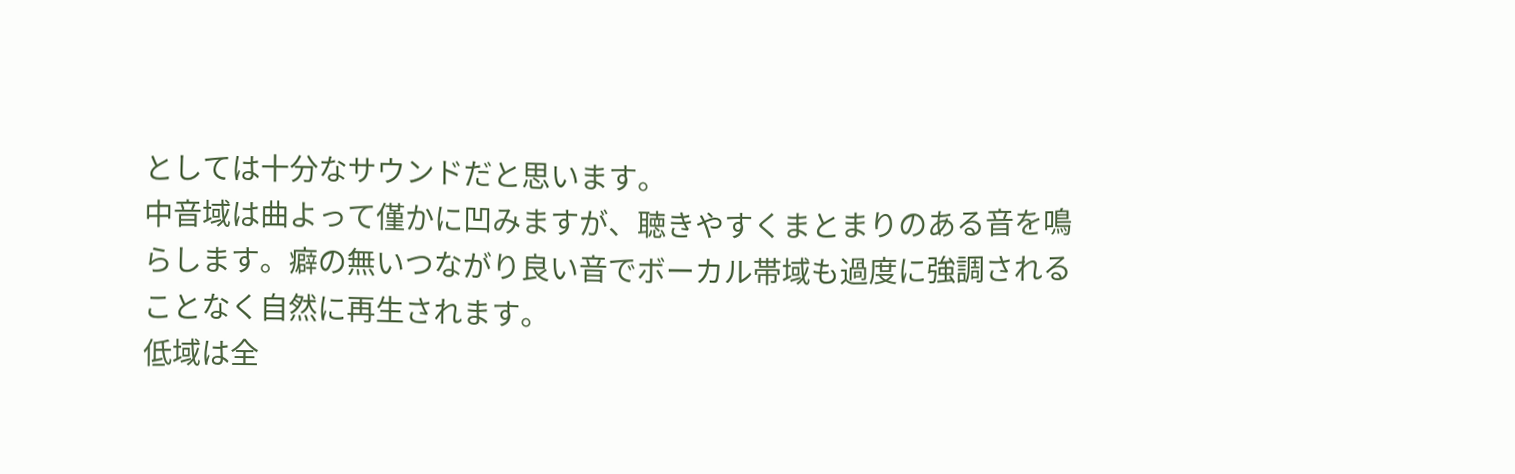としては十分なサウンドだと思います。
中音域は曲よって僅かに凹みますが、聴きやすくまとまりのある音を鳴らします。癖の無いつながり良い音でボーカル帯域も過度に強調されることなく自然に再生されます。
低域は全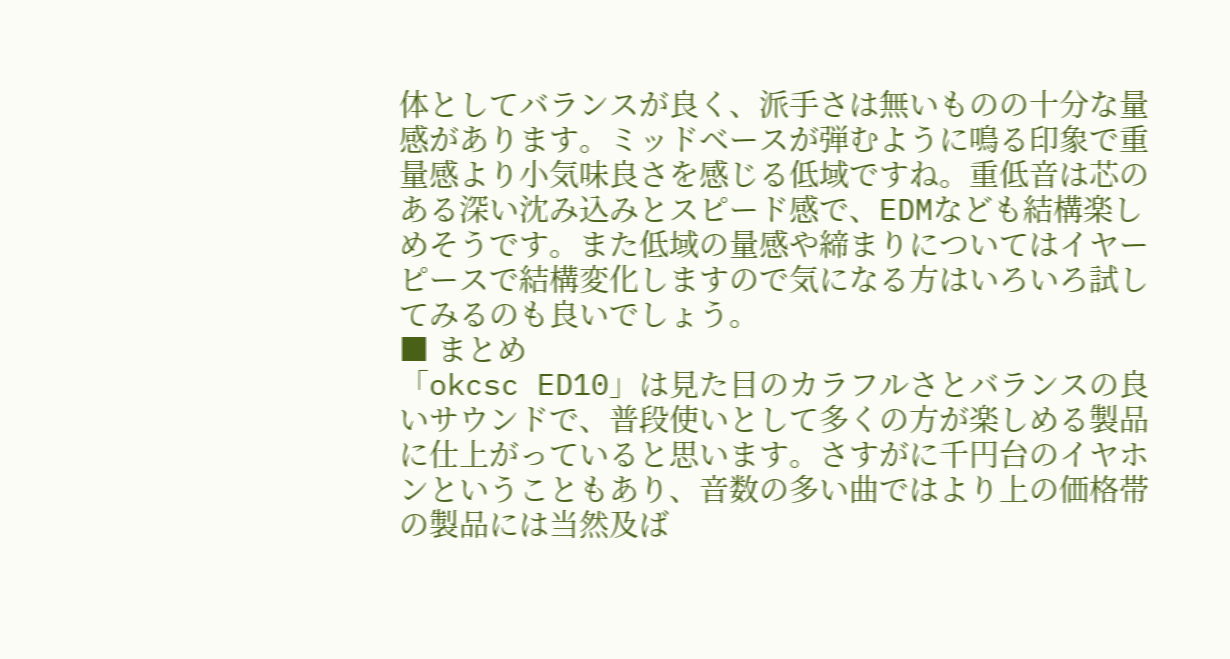体としてバランスが良く、派手さは無いものの十分な量感があります。ミッドベースが弾むように鳴る印象で重量感より小気味良さを感じる低域ですね。重低音は芯のある深い沈み込みとスピード感で、EDMなども結構楽しめそうです。また低域の量感や締まりについてはイヤーピースで結構変化しますので気になる方はいろいろ試してみるのも良いでしょう。
■ まとめ
「okcsc ED10」は見た目のカラフルさとバランスの良いサウンドで、普段使いとして多くの方が楽しめる製品に仕上がっていると思います。さすがに千円台のイヤホンということもあり、音数の多い曲ではより上の価格帯の製品には当然及ば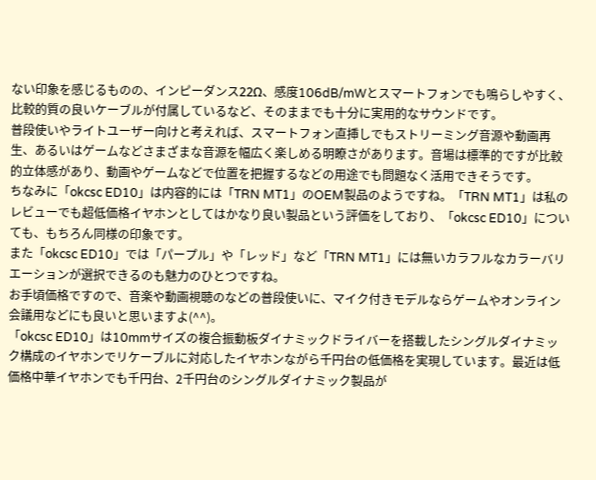ない印象を感じるものの、インピーダンス22Ω、感度106dB/mWとスマートフォンでも鳴らしやすく、比較的質の良いケーブルが付属しているなど、そのままでも十分に実用的なサウンドです。
普段使いやライトユーザー向けと考えれば、スマートフォン直挿しでもストリーミング音源や動画再生、あるいはゲームなどさまざまな音源を幅広く楽しめる明瞭さがあります。音場は標準的ですが比較的立体感があり、動画やゲームなどで位置を把握するなどの用途でも問題なく活用できそうです。
ちなみに「okcsc ED10」は内容的には「TRN MT1」のOEM製品のようですね。「TRN MT1」は私のレビューでも超低価格イヤホンとしてはかなり良い製品という評価をしており、「okcsc ED10」についても、もちろん同様の印象です。
また「okcsc ED10」では「パープル」や「レッド」など「TRN MT1」には無いカラフルなカラーバリエーションが選択できるのも魅力のひとつですね。
お手頃価格ですので、音楽や動画視聴のなどの普段使いに、マイク付きモデルならゲームやオンライン会議用などにも良いと思いますよ(^^)。
「okcsc ED10」は10mmサイズの複合振動板ダイナミックドライバーを搭載したシングルダイナミック構成のイヤホンでリケーブルに対応したイヤホンながら千円台の低価格を実現しています。最近は低価格中華イヤホンでも千円台、2千円台のシングルダイナミック製品が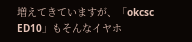増えてきていますが、「okcsc ED10」もそんなイヤホ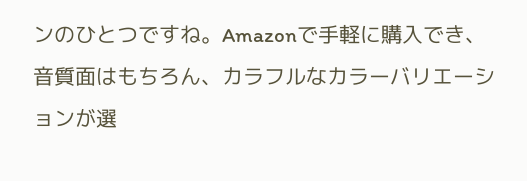ンのひとつですね。Amazonで手軽に購入でき、音質面はもちろん、カラフルなカラーバリエーションが選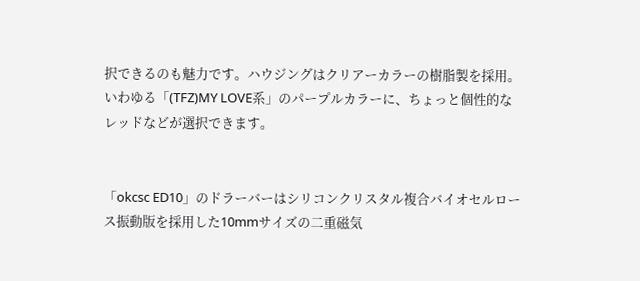択できるのも魅力です。ハウジングはクリアーカラーの樹脂製を採用。いわゆる「(TFZ)MY LOVE系」のパープルカラーに、ちょっと個性的なレッドなどが選択できます。


「okcsc ED10」のドラーバーはシリコンクリスタル複合バイオセルロース振動版を採用した10mmサイズの二重磁気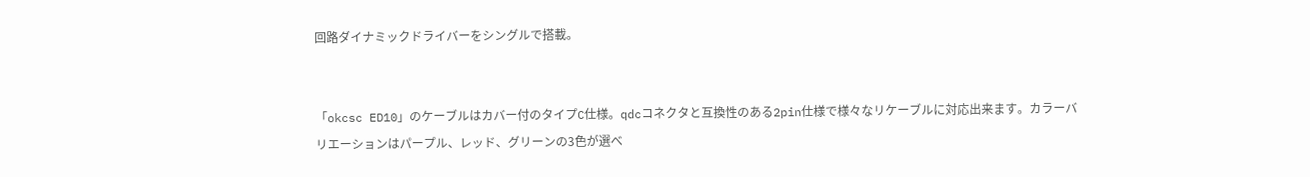回路ダイナミックドライバーをシングルで搭載。


「okcsc ED10」のケーブルはカバー付のタイプC仕様。qdcコネクタと互換性のある2pin仕様で様々なリケーブルに対応出来ます。カラーバリエーションはパープル、レッド、グリーンの3色が選べ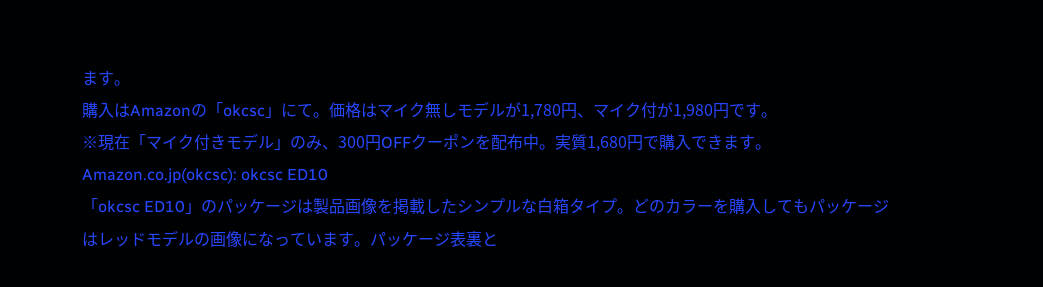ます。
購入はAmazonの「okcsc」にて。価格はマイク無しモデルが1,780円、マイク付が1,980円です。
※現在「マイク付きモデル」のみ、300円OFFクーポンを配布中。実質1,680円で購入できます。
Amazon.co.jp(okcsc): okcsc ED10
「okcsc ED10」のパッケージは製品画像を掲載したシンプルな白箱タイプ。どのカラーを購入してもパッケージはレッドモデルの画像になっています。パッケージ表裏と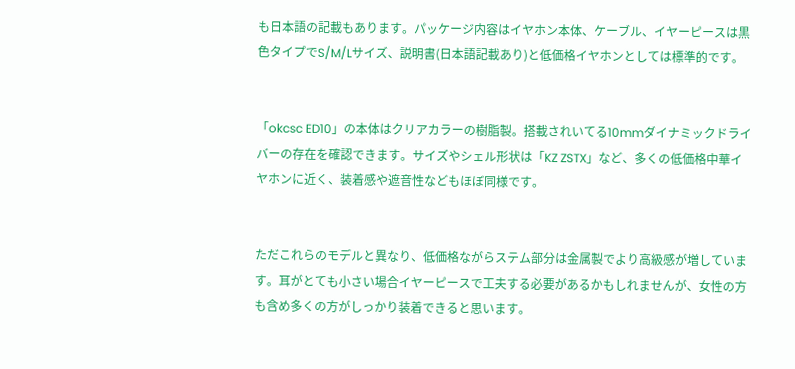も日本語の記載もあります。パッケージ内容はイヤホン本体、ケーブル、イヤーピースは黒色タイプでS/M/Lサイズ、説明書(日本語記載あり)と低価格イヤホンとしては標準的です。


「okcsc ED10」の本体はクリアカラーの樹脂製。搭載されいてる10mmダイナミックドライバーの存在を確認できます。サイズやシェル形状は「KZ ZSTX」など、多くの低価格中華イヤホンに近く、装着感や遮音性などもほぼ同様です。


ただこれらのモデルと異なり、低価格ながらステム部分は金属製でより高級感が増しています。耳がとても小さい場合イヤーピースで工夫する必要があるかもしれませんが、女性の方も含め多くの方がしっかり装着できると思います。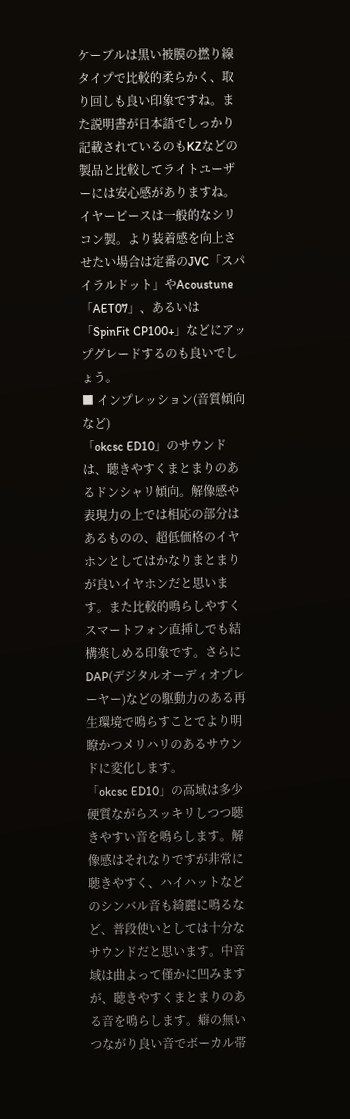ケーブルは黒い被膜の撚り線タイプで比較的柔らかく、取り回しも良い印象ですね。また説明書が日本語でしっかり記載されているのもKZなどの製品と比較してライトユーザーには安心感がありますね。
イヤーピースは一般的なシリコン製。より装着感を向上させたい場合は定番のJVC「スパイラルドット」やAcoustune「AET07」、あるいは「SpinFit CP100+」などにアップグレードするのも良いでしょう。
■ インプレッション(音質傾向など)
「okcsc ED10」のサウンドは、聴きやすくまとまりのあるドンシャリ傾向。解像感や表現力の上では相応の部分はあるものの、超低価格のイヤホンとしてはかなりまとまりが良いイヤホンだと思います。また比較的鳴らしやすくスマートフォン直挿しでも結構楽しめる印象です。さらにDAP(デジタルオーディオプレーヤー)などの駆動力のある再生環境で鳴らすことでより明瞭かつメリハリのあるサウンドに変化します。
「okcsc ED10」の高域は多少硬質ながらスッキリしつつ聴きやすい音を鳴らします。解像感はそれなりですが非常に聴きやすく、ハイハットなどのシンバル音も綺麗に鳴るなど、普段使いとしては十分なサウンドだと思います。中音域は曲よって僅かに凹みますが、聴きやすくまとまりのある音を鳴らします。癖の無いつながり良い音でボーカル帯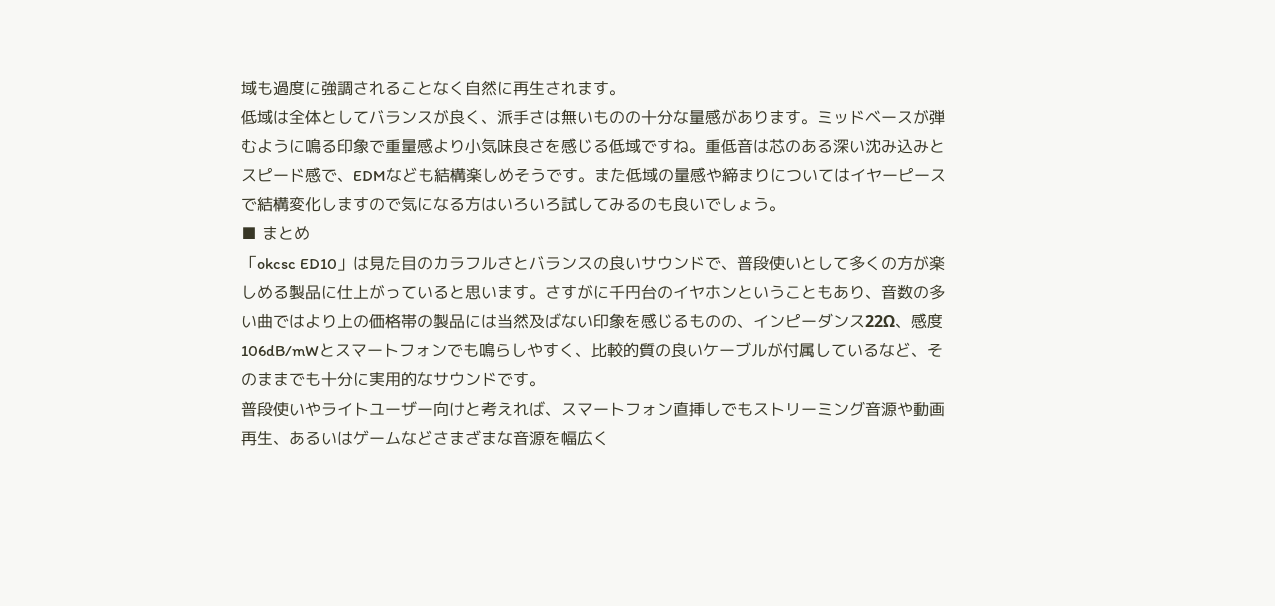域も過度に強調されることなく自然に再生されます。
低域は全体としてバランスが良く、派手さは無いものの十分な量感があります。ミッドベースが弾むように鳴る印象で重量感より小気味良さを感じる低域ですね。重低音は芯のある深い沈み込みとスピード感で、EDMなども結構楽しめそうです。また低域の量感や締まりについてはイヤーピースで結構変化しますので気になる方はいろいろ試してみるのも良いでしょう。
■ まとめ
「okcsc ED10」は見た目のカラフルさとバランスの良いサウンドで、普段使いとして多くの方が楽しめる製品に仕上がっていると思います。さすがに千円台のイヤホンということもあり、音数の多い曲ではより上の価格帯の製品には当然及ばない印象を感じるものの、インピーダンス22Ω、感度106dB/mWとスマートフォンでも鳴らしやすく、比較的質の良いケーブルが付属しているなど、そのままでも十分に実用的なサウンドです。
普段使いやライトユーザー向けと考えれば、スマートフォン直挿しでもストリーミング音源や動画再生、あるいはゲームなどさまざまな音源を幅広く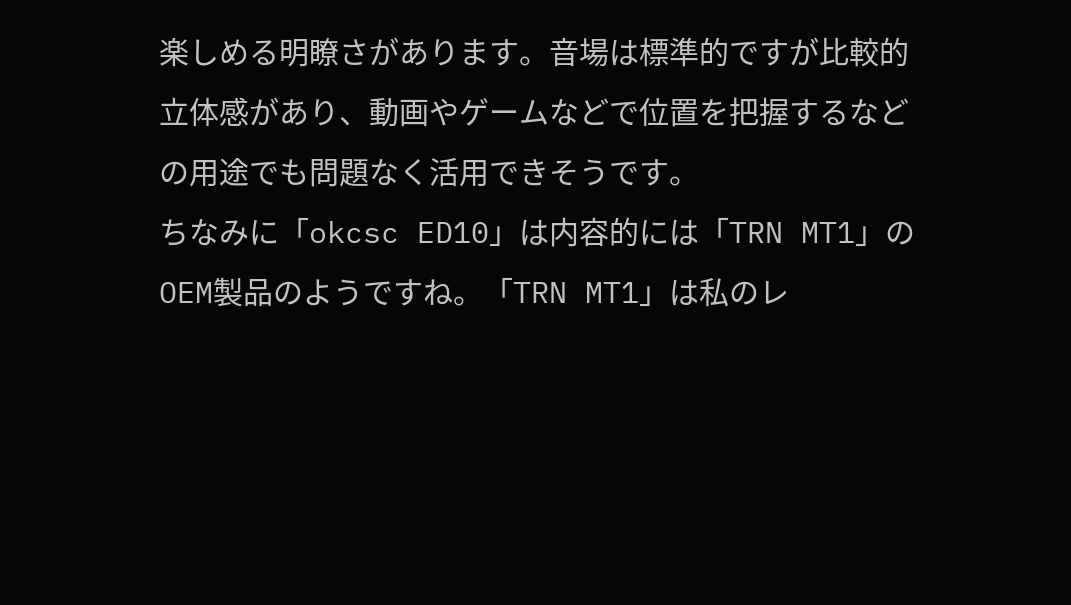楽しめる明瞭さがあります。音場は標準的ですが比較的立体感があり、動画やゲームなどで位置を把握するなどの用途でも問題なく活用できそうです。
ちなみに「okcsc ED10」は内容的には「TRN MT1」のOEM製品のようですね。「TRN MT1」は私のレ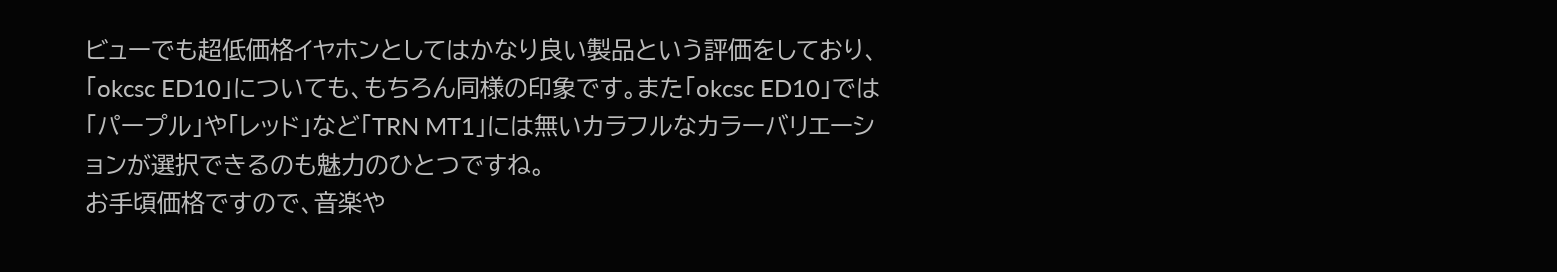ビューでも超低価格イヤホンとしてはかなり良い製品という評価をしており、「okcsc ED10」についても、もちろん同様の印象です。また「okcsc ED10」では「パープル」や「レッド」など「TRN MT1」には無いカラフルなカラーバリエーションが選択できるのも魅力のひとつですね。
お手頃価格ですので、音楽や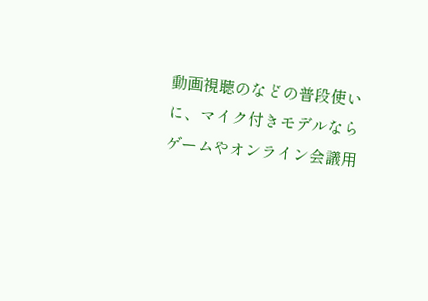動画視聴のなどの普段使いに、マイク付きモデルならゲームやオンライン会議用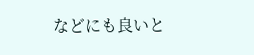などにも良いと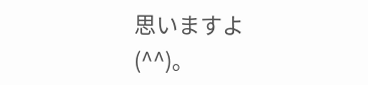思いますよ(^^)。